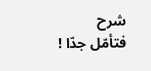شرح
فتأمّل جدّا !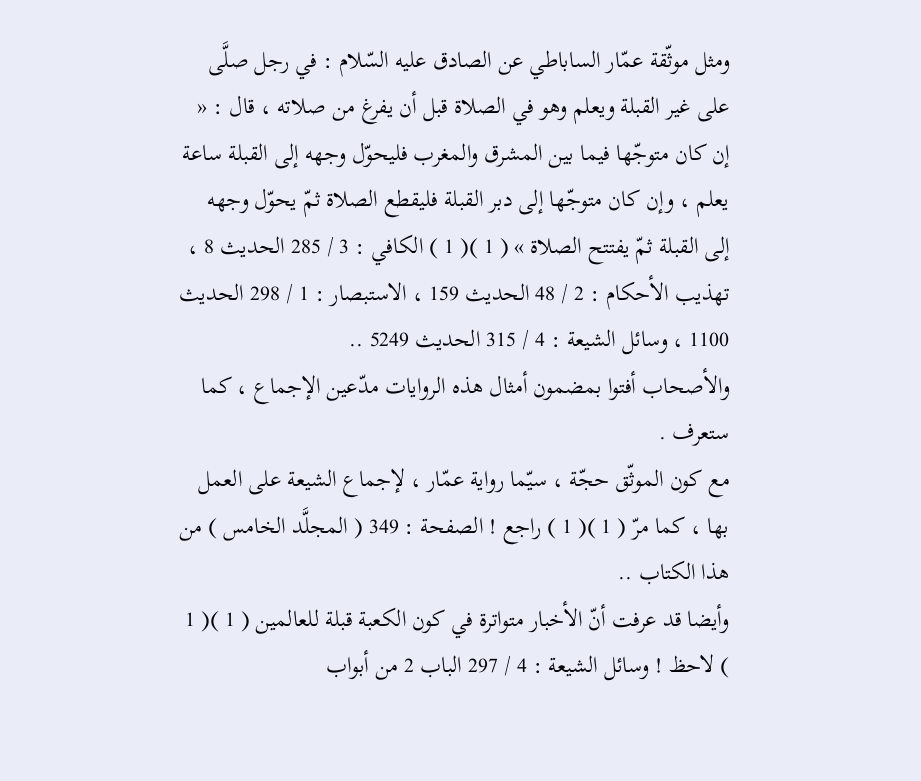ومثل موثّقة عمّار الساباطي عن الصادق عليه السّلام : في رجل صلَّى على غير القبلة ويعلم وهو في الصلاة قبل أن يفرغ من صلاته ، قال : « إن كان متوجّها فيما بين المشرق والمغرب فليحوّل وجهه إلى القبلة ساعة يعلم ، وإن كان متوجّها إلى دبر القبلة فليقطع الصلاة ثمّ يحوّل وجهه إلى القبلة ثمّ يفتتح الصلاة » ( 1 )( 1 ) الكافي : 3 / 285 الحديث 8 ، تهذيب الأحكام : 2 / 48 الحديث 159 ، الاستبصار : 1 / 298 الحديث 1100 ، وسائل الشيعة : 4 / 315 الحديث 5249 ..
والأصحاب أفتوا بمضمون أمثال هذه الروايات مدّعين الإجماع ، كما ستعرف .
مع كون الموثّق حجّة ، سيّما رواية عمّار ، لإجماع الشيعة على العمل بها ، كما مرّ ( 1 )( 1 ) راجع ! الصفحة : 349 ( المجلَّد الخامس ) من هذا الكتاب ..
وأيضا قد عرفت أنّ الأخبار متواترة في كون الكعبة قبلة للعالمين ( 1 )( 1 ) لاحظ ! وسائل الشيعة : 4 / 297 الباب 2 من أبواب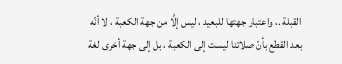القبلة .، واعتبار جهتها للبعيد ، ليس إلَّا من جهة الكعبة ، لا أنّه بعد القطع بأنّ صلاتنا ليست إلى الكعبة ، بل إلى جهة أخرى لغة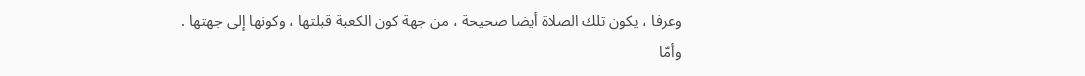وعرفا ، يكون تلك الصلاة أيضا صحيحة ، من جهة كون الكعبة قبلتها ، وكونها إلى جهتها .
وأمّا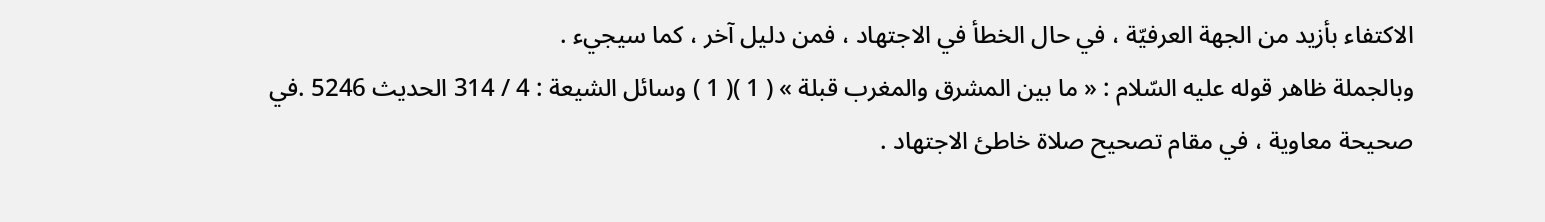الاكتفاء بأزيد من الجهة العرفيّة ، في حال الخطأ في الاجتهاد ، فمن دليل آخر ، كما سيجيء .
وبالجملة ظاهر قوله عليه السّلام : « ما بين المشرق والمغرب قبلة » ( 1 )( 1 ) وسائل الشيعة : 4 / 314 الحديث 5246 .في صحيحة معاوية ، في مقام تصحيح صلاة خاطئ الاجتهاد .